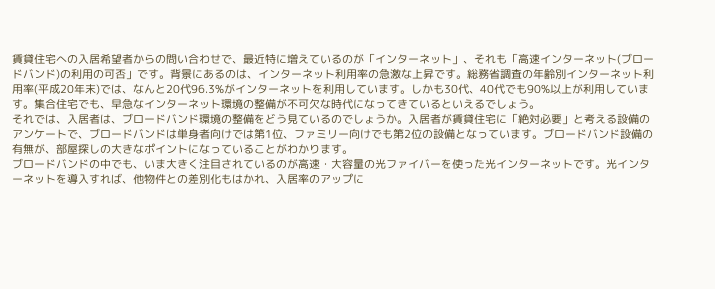賃貸住宅への入居希望者からの問い合わせで、最近特に増えているのが「インターネット」、それも「高速インターネット(ブロードバンド)の利用の可否」です。背景にあるのは、インターネット利用率の急激な上昇です。総務省調査の年齢別インターネット利用率(平成20年末)では、なんと20代96.3%がインターネットを利用しています。しかも30代、40代でも90%以上が利用しています。集合住宅でも、早急なインターネット環境の整備が不可欠な時代になってきているといえるでしょう。
それでは、入居者は、ブロードバンド環境の整備をどう見ているのでしょうか。入居者が賃貸住宅に「絶対必要」と考える設備のアンケートで、ブロードバンドは単身者向けでは第1位、ファミリー向けでも第2位の設備となっています。ブロードバンド設備の有無が、部屋探しの大きなポイントになっていることがわかります。
ブロードバンドの中でも、いま大きく注目されているのが高速・大容量の光ファイバーを使った光インターネットです。光インターネットを導入すれば、他物件との差別化もはかれ、入居率のアップに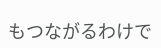もつながるわけで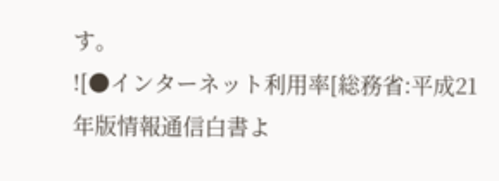す。
![●インターネット利用率[総務省:平成21年版情報通信白書よ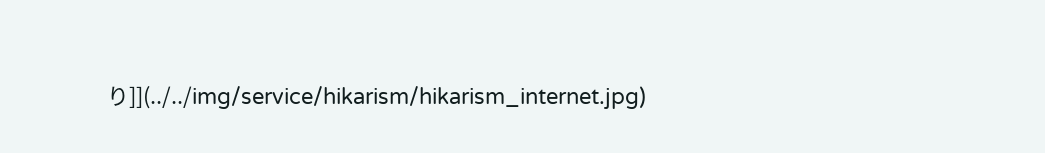り]](../../img/service/hikarism/hikarism_internet.jpg)